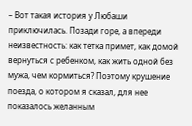– Вот такая история у Любаши приключилась. Позади горе, а впереди неизвестность: как тетка примет, как домой вернуться с ребенком, как жить одной без мужа, чем кормиться? Поэтому крушение поезда, о котором я сказал, для нее показалось желанным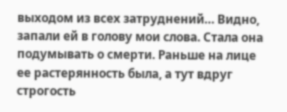выходом из всех затруднений… Видно, запали ей в голову мои слова. Стала она подумывать о смерти. Раньше на лице ее растерянность была, а тут вдруг строгость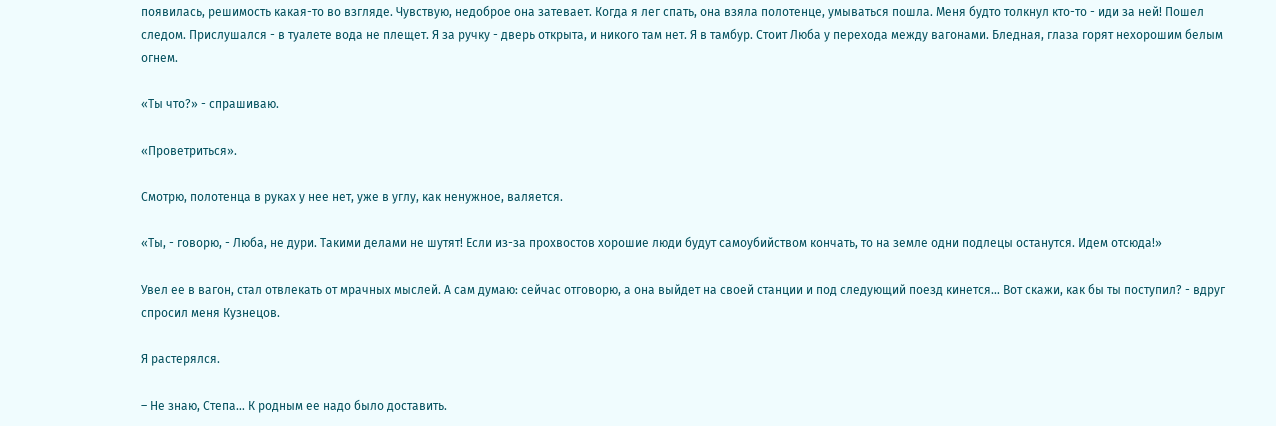появилась, решимость какая-то во взгляде. Чувствую, недоброе она затевает. Когда я лег спать, она взяла полотенце, умываться пошла. Меня будто толкнул кто-то - иди за ней! Пошел следом. Прислушался - в туалете вода не плещет. Я за ручку - дверь открыта, и никого там нет. Я в тамбур. Стоит Люба у перехода между вагонами. Бледная, глаза горят нехорошим белым огнем.

«Ты что?» - спрашиваю.

«Проветриться».

Смотрю, полотенца в руках у нее нет, уже в углу, как ненужное, валяется.

«Ты, - говорю, - Люба, не дури. Такими делами не шутят! Если из-за прохвостов хорошие люди будут самоубийством кончать, то на земле одни подлецы останутся. Идем отсюда!»

Увел ее в вагон, стал отвлекать от мрачных мыслей. А сам думаю: сейчас отговорю, а она выйдет на своей станции и под следующий поезд кинется… Вот скажи, как бы ты поступил? - вдруг спросил меня Кузнецов.

Я растерялся.

– Не знаю, Степа… К родным ее надо было доставить.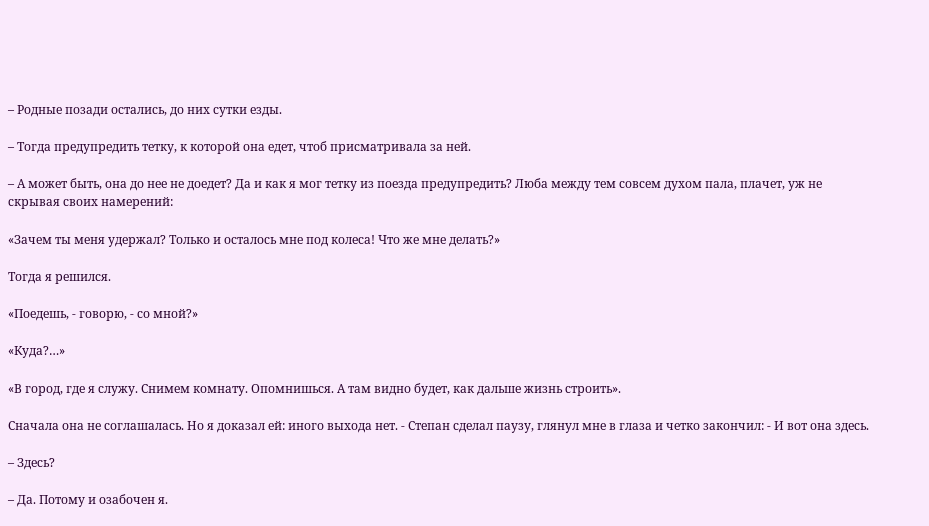– Родные позади остались, до них сутки езды.

– Тогда предупредить тетку, к которой она едет, чтоб присматривала за ней.

– А может быть, она до нее не доедет? Да и как я мог тетку из поезда предупредить? Люба между тем совсем духом пала, плачет, уж не скрывая своих намерений:

«Зачем ты меня удержал? Только и осталось мне под колеса! Что же мне делать?»

Тогда я решился.

«Поедешь, - говорю, - со мной?»

«Куда?…»

«В город, где я служу. Снимем комнату. Опомнишься. А там видно будет, как дальше жизнь строить».

Сначала она не соглашалась. Но я доказал ей: иного выхода нет. - Степан сделал паузу, глянул мне в глаза и четко закончил: - И вот она здесь.

– Здесь?

– Да. Потому и озабочен я.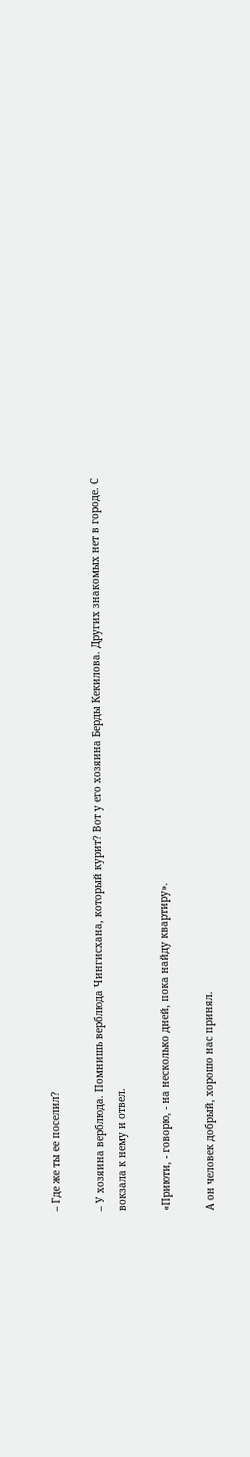– Где же ты ее поселил?

– У хозяина верблюда. Помнишь верблюда Чингисхана, который курит? Вот у его хозяина Берды Кекилова. Других знакомых нет в городе. С вокзала к нему и отвел.

«Приюти, - говорю, - на несколько дней, пока найду квартиру».

А он человек добрый, хорошо нас принял.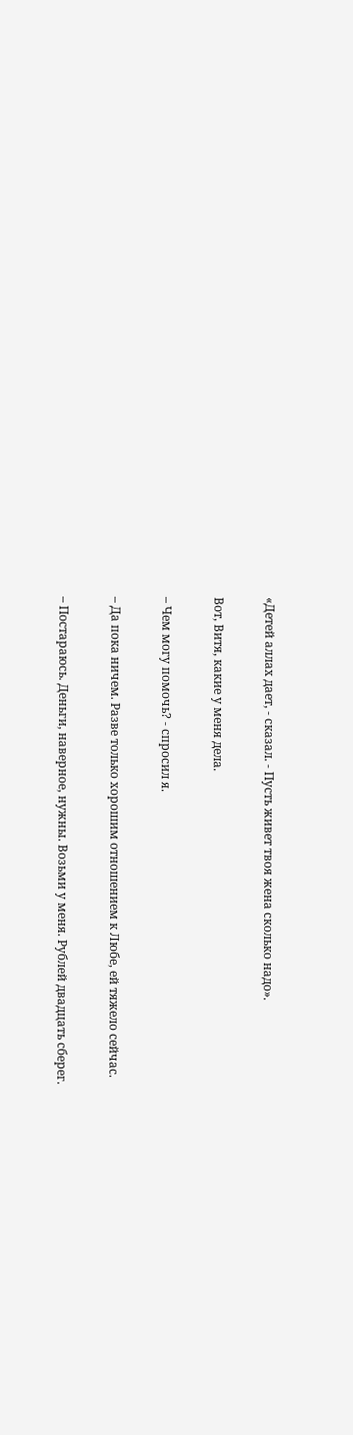«Детей аллах дает, - сказал. - Пусть живет твоя жена сколько надо».

Вот, Витя, какие у меня дела.

– Чем могу помочь? - спросил я.

– Да пока ничем. Разве только хорошим отношением к Любе, ей тяжело сейчас.

– Постараюсь. Деньги, наверное, нужны. Возьми у меня. Рублей двадцать сберег.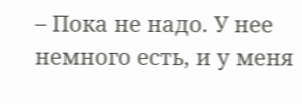– Пока не надо. У нее немного есть, и у меня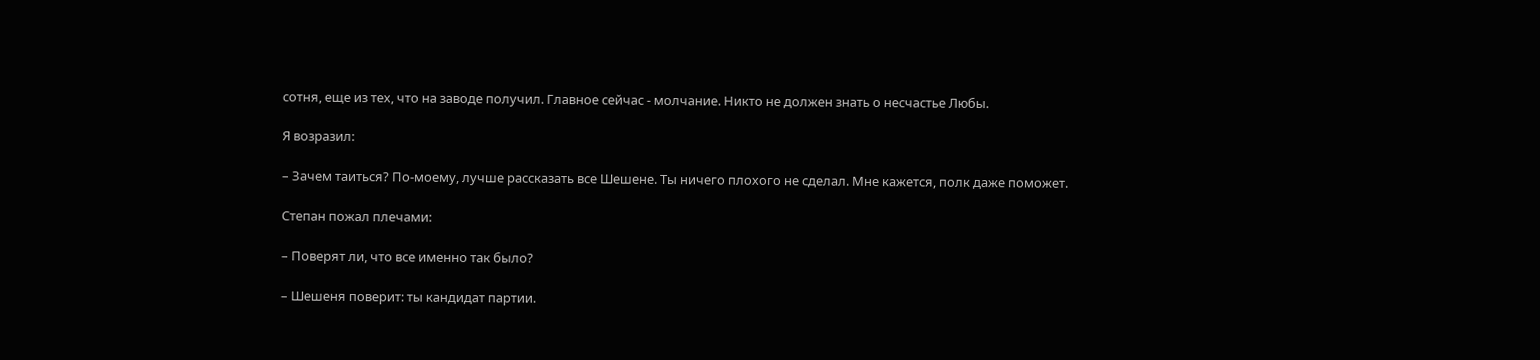сотня, еще из тех, что на заводе получил. Главное сейчас - молчание. Никто не должен знать о несчастье Любы.

Я возразил:

– Зачем таиться? По-моему, лучше рассказать все Шешене. Ты ничего плохого не сделал. Мне кажется, полк даже поможет.

Степан пожал плечами:

– Поверят ли, что все именно так было?

– Шешеня поверит: ты кандидат партии.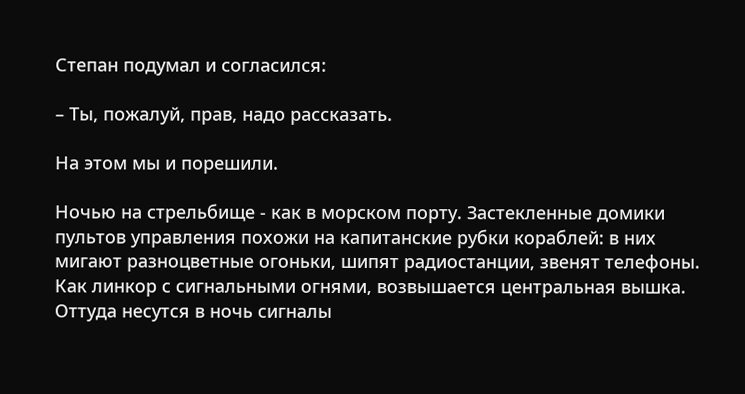Степан подумал и согласился:

– Ты, пожалуй, прав, надо рассказать.

На этом мы и порешили.

Ночью на стрельбище - как в морском порту. Застекленные домики пультов управления похожи на капитанские рубки кораблей: в них мигают разноцветные огоньки, шипят радиостанции, звенят телефоны. Как линкор с сигнальными огнями, возвышается центральная вышка. Оттуда несутся в ночь сигналы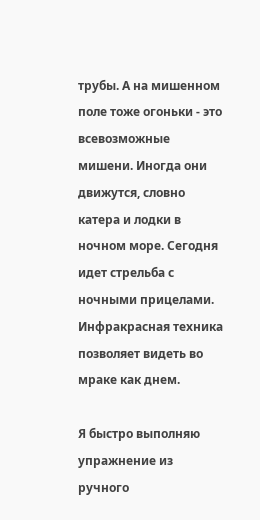трубы. А на мишенном поле тоже огоньки - это всевозможные мишени. Иногда они движутся, словно катера и лодки в ночном море. Сегодня идет стрельба с ночными прицелами. Инфракрасная техника позволяет видеть во мраке как днем.

Я быстро выполняю упражнение из ручного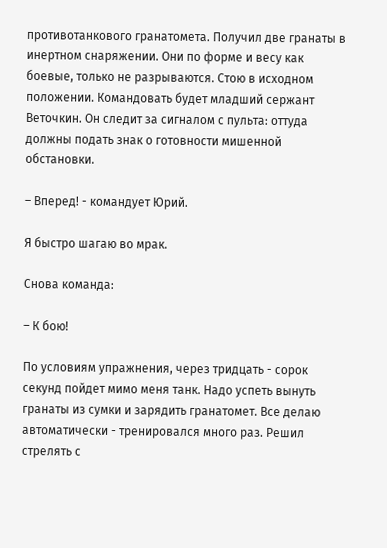противотанкового гранатомета. Получил две гранаты в инертном снаряжении. Они по форме и весу как боевые, только не разрываются. Стою в исходном положении. Командовать будет младший сержант Веточкин. Он следит за сигналом с пульта: оттуда должны подать знак о готовности мишенной обстановки.

– Вперед! - командует Юрий.

Я быстро шагаю во мрак.

Снова команда:

– К бою!

По условиям упражнения, через тридцать - сорок секунд пойдет мимо меня танк. Надо успеть вынуть гранаты из сумки и зарядить гранатомет. Все делаю автоматически - тренировался много раз. Решил стрелять с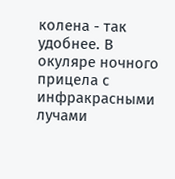колена - так удобнее. В окуляре ночного прицела с инфракрасными лучами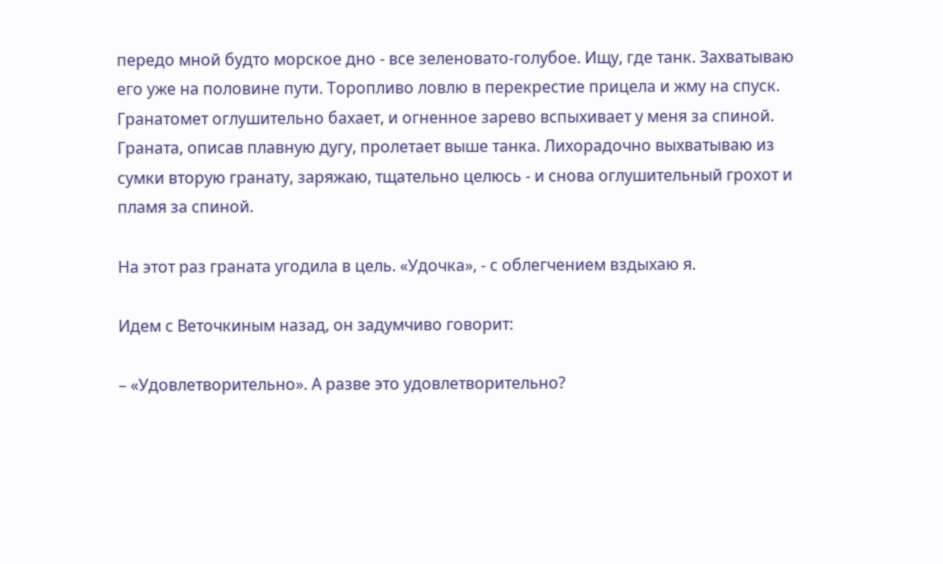передо мной будто морское дно - все зеленовато-голубое. Ищу, где танк. Захватываю его уже на половине пути. Торопливо ловлю в перекрестие прицела и жму на спуск. Гранатомет оглушительно бахает, и огненное зарево вспыхивает у меня за спиной. Граната, описав плавную дугу, пролетает выше танка. Лихорадочно выхватываю из сумки вторую гранату, заряжаю, тщательно целюсь - и снова оглушительный грохот и пламя за спиной.

На этот раз граната угодила в цель. «Удочка», - с облегчением вздыхаю я.

Идем с Веточкиным назад, он задумчиво говорит:

– «Удовлетворительно». А разве это удовлетворительно?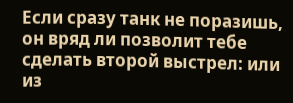Если сразу танк не поразишь, он вряд ли позволит тебе сделать второй выстрел: или из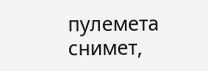пулемета снимет,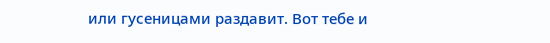или гусеницами раздавит. Вот тебе и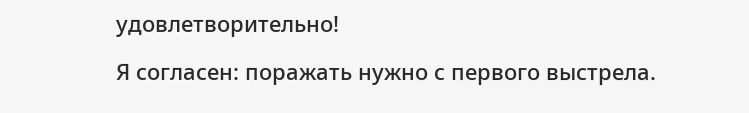удовлетворительно!

Я согласен: поражать нужно с первого выстрела.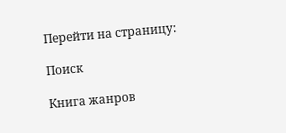Перейти на страницу:

Поиск

Книга жанров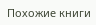Похожие книги